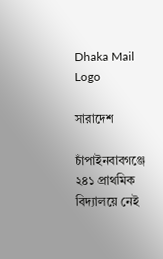Dhaka Mail Logo

সারাদেশ

চাঁপাইনবাবগঞ্জে ২৪১ প্রাথমিক বিদ্যালয়ে নেই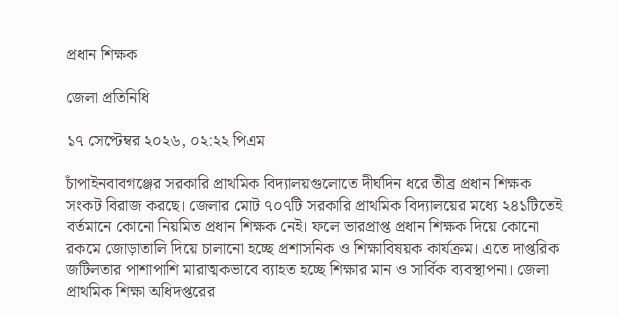প্রধান শিক্ষক

জেলা প্রতিনিধি

১৭ সেপ্টেম্বর ২০২৬, ০২:২২ পিএম

চাঁপাইনবাবগঞ্জের সরকারি প্রাথমিক বিদ্যালয়গুলোতে দীর্ঘদিন ধরে তীব্র প্রধান শিক্ষক সংকট বিরাজ করছে। জেলার মোট ৭০৭টি সরকারি প্রাথমিক বিদ্যালয়ের মধ্যে ২৪১টিতেই বর্তমানে কোনো নিয়মিত প্রধান শিক্ষক নেই। ফলে ভারপ্রাপ্ত প্রধান শিক্ষক দিয়ে কোনো রকমে জোড়াতালি দিয়ে চালানো হচ্ছে প্রশাসনিক ও শিক্ষাবিষয়ক কার্যক্রম। এতে দাপ্তরিক জটিলতার পাশাপাশি মারাত্মকভাবে ব্যাহত হচ্ছে শিক্ষার মান ও সার্বিক ব্যবস্থাপনা। জেলা প্রাথমিক শিক্ষা অধিদপ্তরের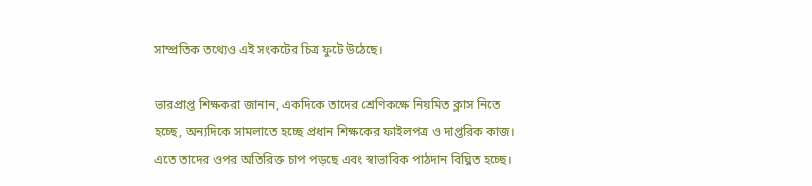সাম্প্রতিক তথ্যেও এই সংকটের চিত্র ফুটে উঠেছে।

ভারপ্রাপ্ত শিক্ষকরা জানান, একদিকে তাদের শ্রেণিকক্ষে নিয়মিত ক্লাস নিতে হচ্ছে, অন্যদিকে সামলাতে হচ্ছে প্রধান শিক্ষকের ফাইলপত্র ও দাপ্তরিক কাজ। এতে তাদের ওপর অতিরিক্ত চাপ পড়ছে এবং স্বাভাবিক পাঠদান বিঘ্নিত হচ্ছে।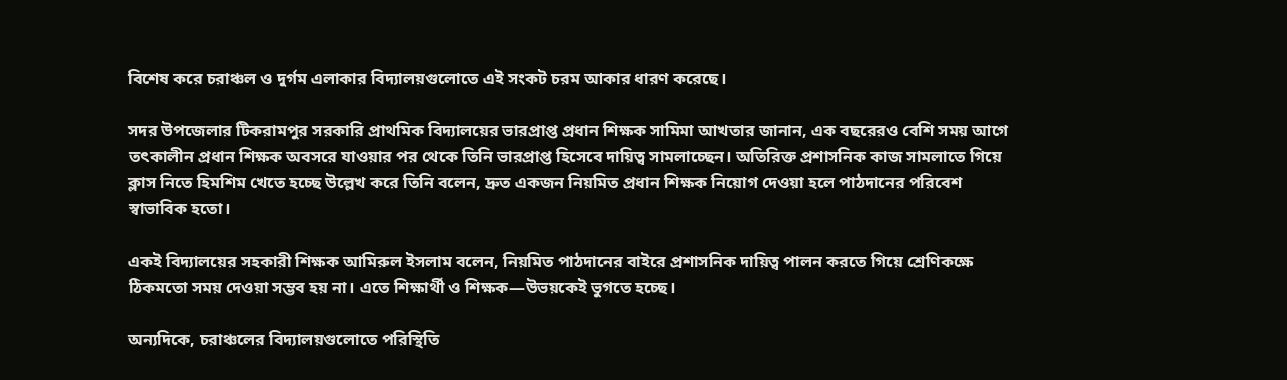বিশেষ করে চরাঞ্চল ও দুর্গম এলাকার বিদ্যালয়গুলোতে এই সংকট চরম আকার ধারণ করেছে।

সদর উপজেলার টিকরামপুর সরকারি প্রাথমিক বিদ্যালয়ের ভারপ্রাপ্ত প্রধান শিক্ষক সামিমা আখতার জানান, এক বছরেরও বেশি সময় আগে তৎকালীন প্রধান শিক্ষক অবসরে যাওয়ার পর থেকে তিনি ভারপ্রাপ্ত হিসেবে দায়িত্ব সামলাচ্ছেন। অতিরিক্ত প্রশাসনিক কাজ সামলাতে গিয়ে ক্লাস নিতে হিমশিম খেতে হচ্ছে উল্লেখ করে তিনি বলেন, দ্রুত একজন নিয়মিত প্রধান শিক্ষক নিয়োগ দেওয়া হলে পাঠদানের পরিবেশ স্বাভাবিক হতো।

একই বিদ্যালয়ের সহকারী শিক্ষক আমিরুল ইসলাম বলেন, নিয়মিত পাঠদানের বাইরে প্রশাসনিক দায়িত্ব পালন করতে গিয়ে শ্রেণিকক্ষে ঠিকমতো সময় দেওয়া সম্ভব হয় না। এতে শিক্ষার্থী ও শিক্ষক—উভয়কেই ভুগতে হচ্ছে।

অন্যদিকে, চরাঞ্চলের বিদ্যালয়গুলোতে পরিস্থিতি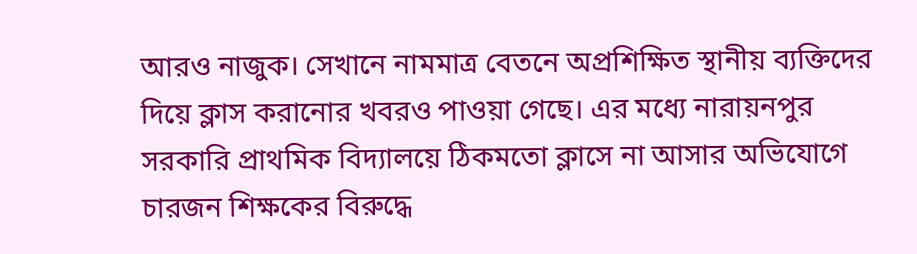আরও নাজুক। সেখানে নামমাত্র বেতনে অপ্রশিক্ষিত স্থানীয় ব্যক্তিদের দিয়ে ক্লাস করানোর খবরও পাওয়া গেছে। এর মধ্যে নারায়নপুর সরকারি প্রাথমিক বিদ্যালয়ে ঠিকমতো ক্লাসে না আসার অভিযোগে চারজন শিক্ষকের বিরুদ্ধে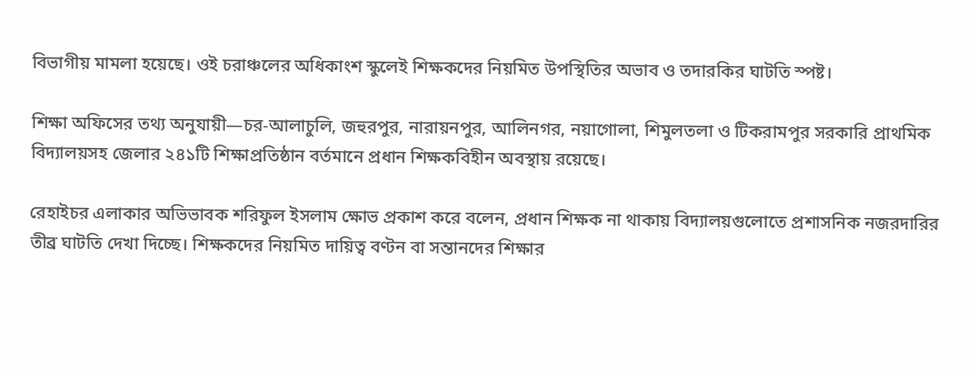বিভাগীয় মামলা হয়েছে। ওই চরাঞ্চলের অধিকাংশ স্কুলেই শিক্ষকদের নিয়মিত উপস্থিতির অভাব ও তদারকির ঘাটতি স্পষ্ট।

শিক্ষা অফিসের তথ্য অনুযায়ী—চর-আলাচুলি, জহুরপুর, নারায়নপুর, আলিনগর, নয়াগোলা, শিমুলতলা ও টিকরামপুর সরকারি প্রাথমিক বিদ্যালয়সহ জেলার ২৪১টি শিক্ষাপ্রতিষ্ঠান বর্তমানে প্রধান শিক্ষকবিহীন অবস্থায় রয়েছে।

রেহাইচর এলাকার অভিভাবক শরিফুল ইসলাম ক্ষোভ প্রকাশ করে বলেন, প্রধান শিক্ষক না থাকায় বিদ্যালয়গুলোতে প্রশাসনিক নজরদারির তীব্র ঘাটতি দেখা দিচ্ছে। শিক্ষকদের নিয়মিত দায়িত্ব বণ্টন বা সন্তানদের শিক্ষার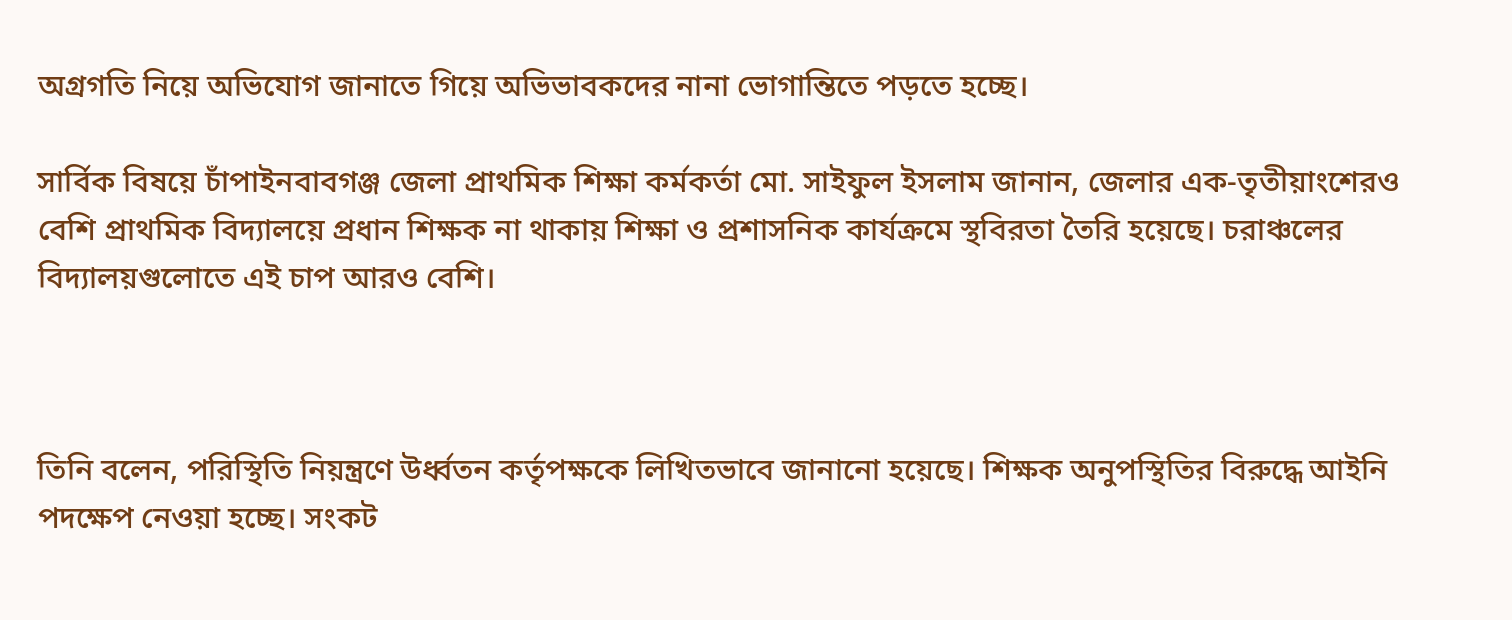অগ্রগতি নিয়ে অভিযোগ জানাতে গিয়ে অভিভাবকদের নানা ভোগান্তিতে পড়তে হচ্ছে।

সার্বিক বিষয়ে চাঁপাইনবাবগঞ্জ জেলা প্রাথমিক শিক্ষা কর্মকর্তা মো. সাইফুল ইসলাম জানান, জেলার এক-তৃতীয়াংশেরও বেশি প্রাথমিক বিদ্যালয়ে প্রধান শিক্ষক না থাকায় শিক্ষা ও প্রশাসনিক কার্যক্রমে স্থবিরতা তৈরি হয়েছে। চরাঞ্চলের বিদ্যালয়গুলোতে এই চাপ আরও বেশি।



তিনি বলেন, পরিস্থিতি নিয়ন্ত্রণে উর্ধ্বতন কর্তৃপক্ষকে লিখিতভাবে জানানো হয়েছে। শিক্ষক অনুপস্থিতির বিরুদ্ধে আইনি পদক্ষেপ নেওয়া হচ্ছে। সংকট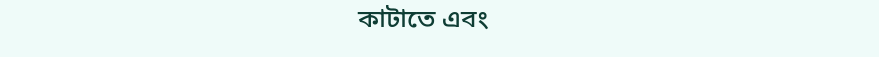কাটাতে এবং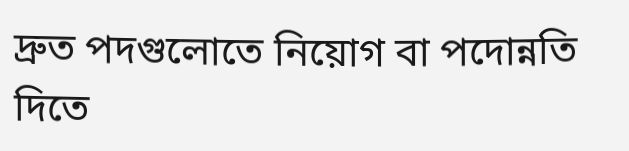দ্রুত পদগুলোতে নিয়োগ বা পদোন্নতি দিতে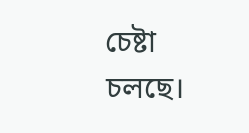চেষ্টা চলছে।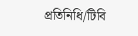প্রতিনিধি/টিবি